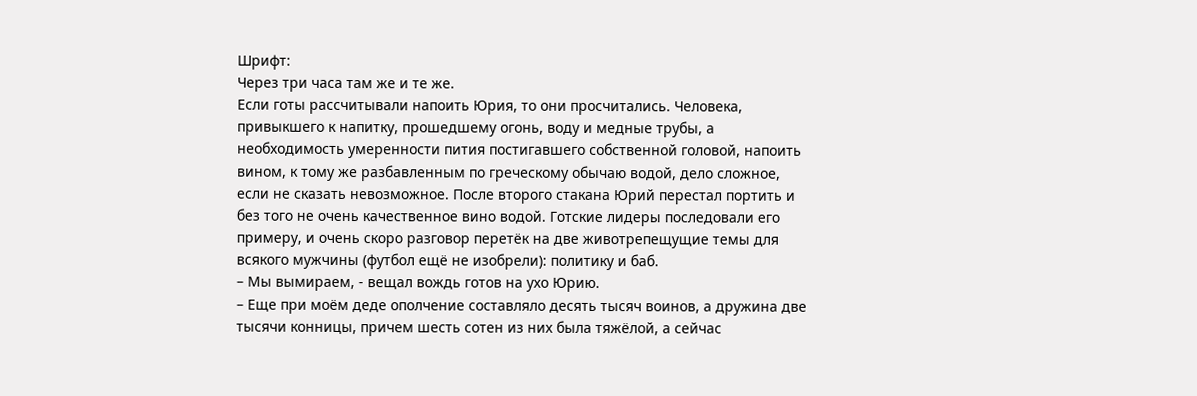Шрифт:
Через три часа там же и те же.
Если готы рассчитывали напоить Юрия, то они просчитались. Человека, привыкшего к напитку, прошедшему огонь, воду и медные трубы, а необходимость умеренности пития постигавшего собственной головой, напоить вином, к тому же разбавленным по греческому обычаю водой, дело сложное, если не сказать невозможное. После второго стакана Юрий перестал портить и без того не очень качественное вино водой. Готские лидеры последовали его примеру, и очень скоро разговор перетёк на две животрепещущие темы для всякого мужчины (футбол ещё не изобрели): политику и баб.
– Мы вымираем, - вещал вождь готов на ухо Юрию.
– Еще при моём деде ополчение составляло десять тысяч воинов, а дружина две тысячи конницы, причем шесть сотен из них была тяжёлой, а сейчас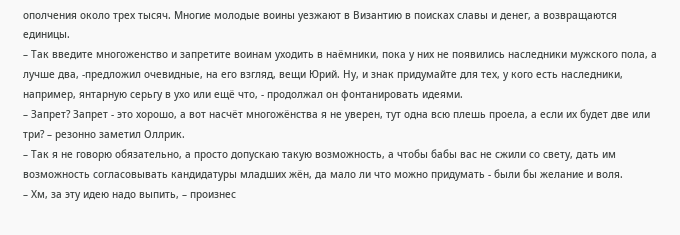ополчения около трех тысяч. Многие молодые воины уезжают в Византию в поисках славы и денег, а возвращаются единицы.
– Так введите многоженство и запретите воинам уходить в наёмники, пока у них не появились наследники мужского пола, а лучше два, -предложил очевидные, на его взгляд, вещи Юрий. Ну, и знак придумайте для тех, у кого есть наследники, например, янтарную серьгу в ухо или ещё что, - продолжал он фонтанировать идеями.
– Запрет? Запрет - это хорошо, а вот насчёт многожёнства я не уверен, тут одна всю плешь проела, а если их будет две или три? – резонно заметил Оллрик.
– Так я не говорю обязательно, а просто допускаю такую возможность, а чтобы бабы вас не сжили со свету, дать им возможность согласовывать кандидатуры младших жён, да мало ли что можно придумать - были бы желание и воля.
– Хм, за эту идею надо выпить, – произнес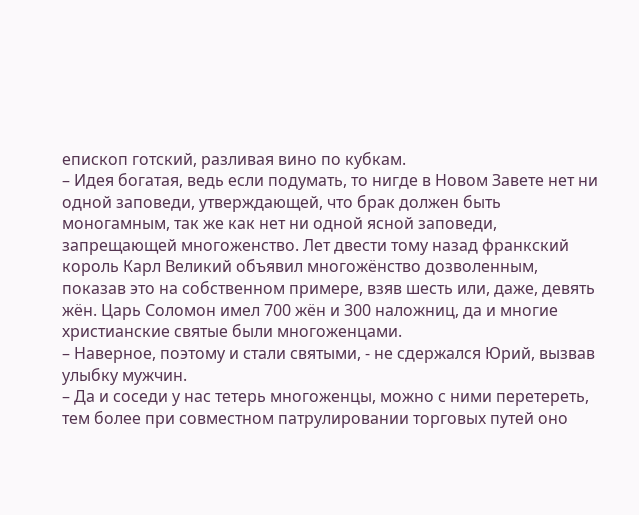епископ готский, разливая вино по кубкам.
– Идея богатая, ведь если подумать, то нигде в Новом Завете нет ни одной заповеди, утверждающей, что брак должен быть моногамным, так же как нет ни одной ясной заповеди, запрещающей многоженство. Лет двести тому назад франкский король Карл Великий объявил многожёнство дозволенным, показав это на собственном примере, взяв шесть или, даже, девять жён. Царь Соломон имел 700 жён и 300 наложниц, да и многие христианские святые были многоженцами.
– Наверное, поэтому и стали святыми, - не сдержался Юрий, вызвав улыбку мужчин.
– Да и соседи у нас тетерь многоженцы, можно с ними перетереть, тем более при совместном патрулировании торговых путей оно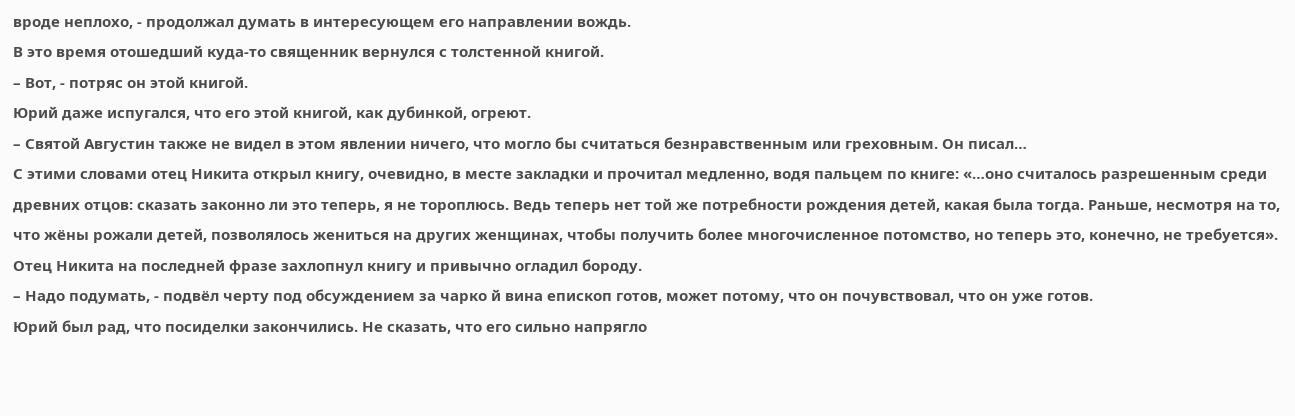вроде неплохо, - продолжал думать в интересующем его направлении вождь.
В это время отошедший куда-то священник вернулся с толстенной книгой.
– Вот, - потряс он этой книгой.
Юрий даже испугался, что его этой книгой, как дубинкой, огреют.
– Святой Августин также не видел в этом явлении ничего, что могло бы считаться безнравственным или греховным. Он писал…
С этими словами отец Никита открыл книгу, очевидно, в месте закладки и прочитал медленно, водя пальцем по книге: «…оно считалось разрешенным среди древних отцов: сказать законно ли это теперь, я не тороплюсь. Ведь теперь нет той же потребности рождения детей, какая была тогда. Раньше, несмотря на то, что жёны рожали детей, позволялось жениться на других женщинах, чтобы получить более многочисленное потомство, но теперь это, конечно, не требуется».
Отец Никита на последней фразе захлопнул книгу и привычно огладил бороду.
– Надо подумать, - подвёл черту под обсуждением за чарко й вина епископ готов, может потому, что он почувствовал, что он уже готов.
Юрий был рад, что посиделки закончились. Не сказать, что его сильно напрягло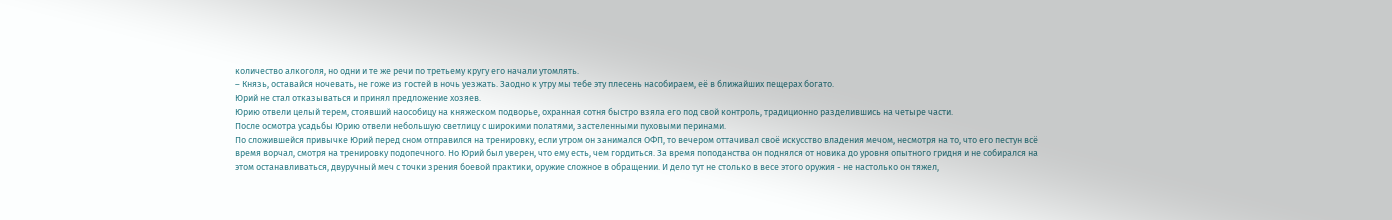количество алкоголя, но одни и те же речи по третьему кругу его начали утомлять.
– Князь, оставайся ночевать, не гоже из гостей в ночь уезжать. Заодно к утру мы тебе эту плесень насобираем, её в ближайших пещерах богато.
Юрий не стал отказываться и принял предложение хозяев.
Юрию отвели целый терем, стоявший наособицу на княжеском подворье, охранная сотня быстро взяла его под свой контроль, традиционно разделившись на четыре части.
После осмотра усадьбы Юрию отвели небольшую светлицу с широкими полатями, застеленными пуховыми перинами.
По сложившейся привычке Юрий перед сном отправился на тренировку, если утром он занимался ОФП, то вечером оттачивал своё искусство владения мечом, несмотря на то, что его пестун всё время ворчал, смотря на тренировку подопечного. Но Юрий был уверен, что ему есть, чем гордиться. За время поподанства он поднялся от новика до уровня опытного гридня и не собирался на этом останавливаться, двуручный меч с точки зрения боевой практики, оружие сложное в обращении. И дело тут не столько в весе этого оружия - не настолько он тяжел,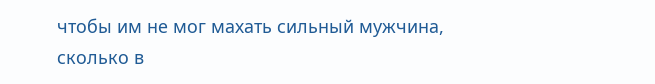чтобы им не мог махать сильный мужчина, сколько в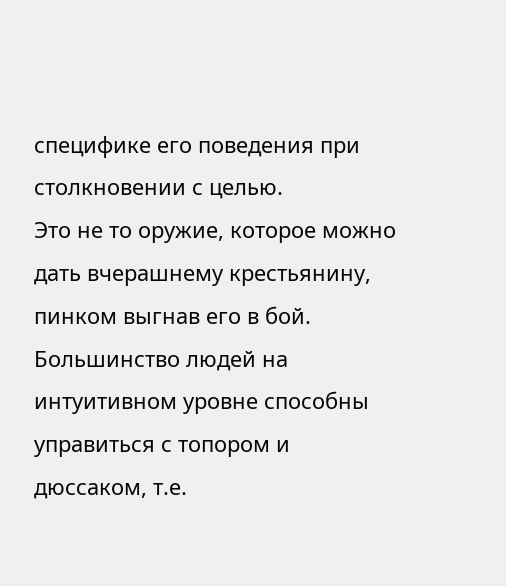специфике его поведения при столкновении с целью.
Это не то оружие, которое можно дать вчерашнему крестьянину, пинком выгнав его в бой. Большинство людей на интуитивном уровне способны управиться с топором и дюссаком, т.е.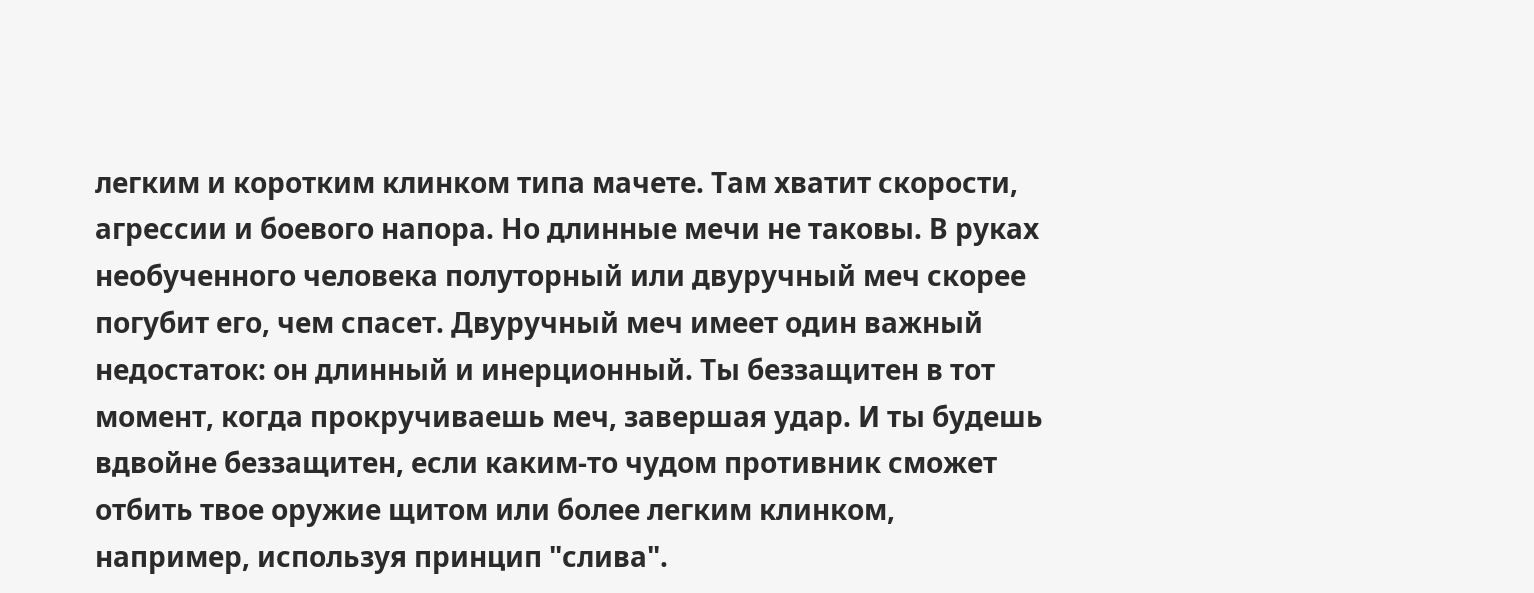легким и коротким клинком типа мачете. Там хватит скорости, агрессии и боевого напора. Но длинные мечи не таковы. В руках необученного человека полуторный или двуручный меч скорее погубит его, чем спасет. Двуручный меч имеет один важный недостаток: он длинный и инерционный. Ты беззащитен в тот момент, когда прокручиваешь меч, завершая удар. И ты будешь вдвойне беззащитен, если каким-то чудом противник сможет отбить твое оружие щитом или более легким клинком, например, используя принцип "слива".